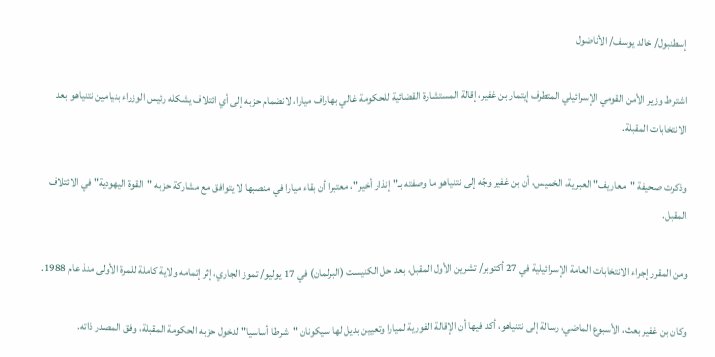إسطنبول/ خالد يوسف/ الأناضول

اشترط وزير الأمن القومي الإسرائيلي المتطرف إيتمار بن غفير، إقالة المستشارة القضائية للحكومة غالي بهاراف ميارا، لانضمام حزبه إلى أي ائتلاف يشكله رئيس الوزراء بنيامين نتنياهو بعد الانتخابات المقبلة.

وذكرت صحيفة "معاريف" العبرية، الخميس، أن بن غفير وجّه إلى نتنياهو ما وصفته بـ"إنذار أخير"، معتبرا أن بقاء ميارا في منصبها لا يتوافق مع مشاركة حزبه "القوة اليهودية" في الائتلاف المقبل.

ومن المقرر إجراء الانتخابات العامة الإسرائيلية في 27 أكتوبر/ تشرين الأول المقبل، بعد حل الكنيست (البرلمان) في 17 يوليو/ تموز الجاري، إثر إتمامه ولاية كاملة للمرة الأولى منذ عام 1988.

وكان بن غفير بعث، الأسبوع الماضي، رسالة إلى نتنياهو، أكد فيها أن الإقالة الفورية لميارا وتعيين بديل لها سيكونان "شرطا أساسيا" لدخول حزبه الحكومة المقبلة، وفق المصدر ذاته.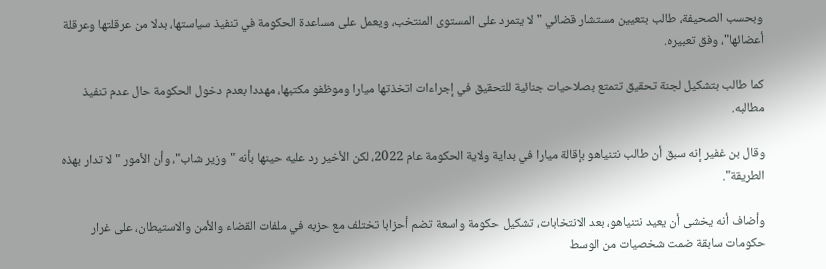وبحسب الصحيفة، طالب بتعيين مستشار قضائي "لا يتمرد على المستوى المنتخب، ويعمل على مساعدة الحكومة في تنفيذ سياستها، بدلا من عرقلتها وعرقلة أعضائها"، وفق تعبيره.

كما طالب بتشكيل لجنة تحقيق تتمتع بصلاحيات جنائية للتحقيق في إجراءات اتخذتها ميارا وموظفو مكتبها، مهددا بعدم دخول الحكومة حال عدم تنفيذ مطالبه.

وقال بن غفير إنه سبق أن طالب نتنياهو بإقالة ميارا في بداية ولاية الحكومة عام 2022، لكن الأخير رد عليه حينها بأنه "وزير شاب"، وأن الأمور "لا تدار بهذه الطريقة".

وأضاف أنه يخشى أن يعيد نتنياهو، بعد الانتخابات، تشكيل حكومة واسعة تضم أحزابا تختلف مع حزبه في ملفات القضاء والأمن والاستيطان، على غرار حكومات سابقة ضمت شخصيات من الوسط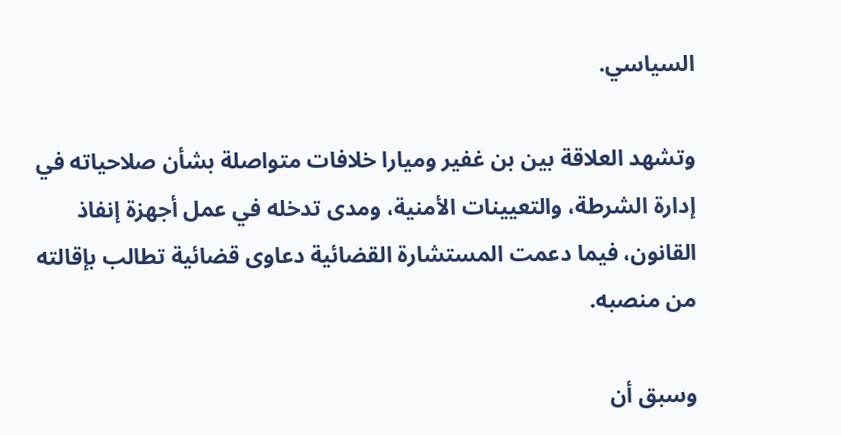السياسي.

وتشهد العلاقة بين بن غفير وميارا خلافات متواصلة بشأن صلاحياته في إدارة الشرطة، والتعيينات الأمنية، ومدى تدخله في عمل أجهزة إنفاذ القانون، فيما دعمت المستشارة القضائية دعاوى قضائية تطالب بإقالته من منصبه.

وسبق أن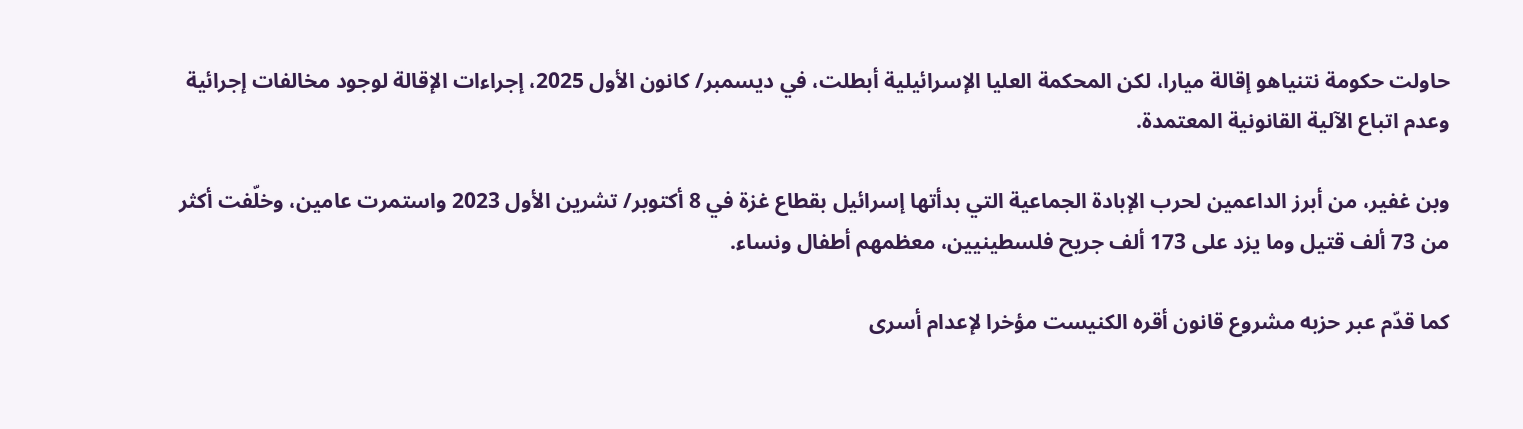حاولت حكومة نتنياهو إقالة ميارا، لكن المحكمة العليا الإسرائيلية أبطلت، في ديسمبر/ كانون الأول 2025، إجراءات الإقالة لوجود مخالفات إجرائية وعدم اتباع الآلية القانونية المعتمدة.

وبن غفير، من أبرز الداعمين لحرب الإبادة الجماعية التي بدأتها إسرائيل بقطاع غزة في 8 أكتوبر/ تشرين الأول 2023 واستمرت عامين، وخلّفت أكثر من 73 ألف قتيل وما يزد على 173 ألف جريح فلسطينيين، معظمهم أطفال ونساء.

كما قدّم عبر حزبه مشروع قانون أقره الكنيست مؤخرا لإعدام أسرى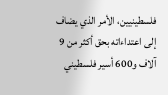فلسطينيين، الأمر الذي يضاف إلى اعتداءاته بحق أكثر من 9 آلاف و600 أسير فلسطيني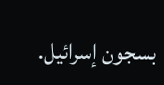بسجون إسرائيل.